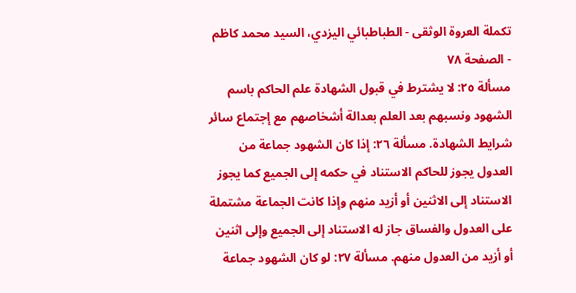تكملة العروة الوثقى - الطباطبائي اليزدي، السيد محمد كاظم - الصفحة ٧٨
مسألة ٢٥: لا يشترط في قبول الشهادة علم الحاكم باسم الشهود ونسبهم بعد العلم بعدالة أشخاصهم مع إجتماع سائر شرايط الشهادة. مسألة ٢٦: إذا كان الشهود جماعة من العدول يجوز للحاكم الاستناد في حكمه إلى الجميع كما يجوز الاستناد إلى الاثنين أو أزيد منهم وإذا كانت الجماعة مشتملة على العدول والفساق جاز له الاستناد إلى الجميع وإلى اثنين أو أزيد من العدول منهم. مسألة ٢٧: لو كان الشهود جماعة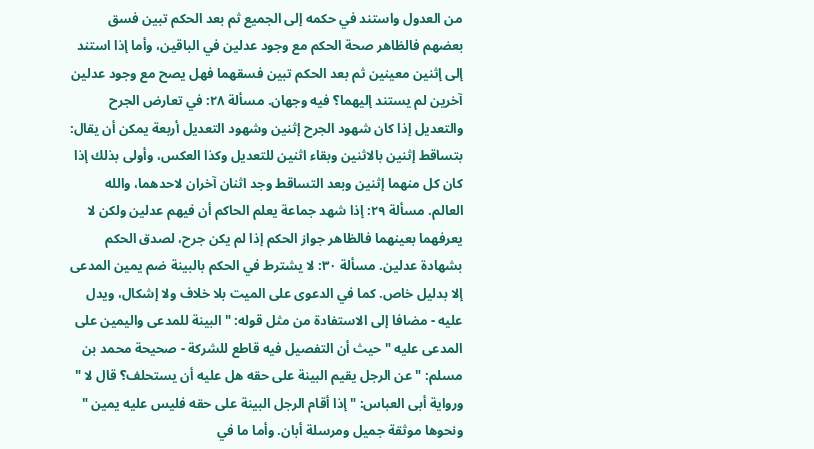من العدول واستند في حكمه إلى الجميع ثم بعد الحكم تبين فسق بعضهم فالظاهر صحة الحكم مع وجود عدلين في الباقين، وأما إذا استند إلى إثنين معينين ثم بعد الحكم تبين فسقهما فهل يصح مع وجود عدلين آخرين لم يستند إليهما؟ فيه وجهان. مسألة ٢٨: في تعارض الجرح والتعديل إذا كان شهود الجرح إثنين وشهود التعديل أربعة يمكن أن يقال: بتساقط إثنين بالاثنين وبقاء اثنين للتعديل وكذا العكس، وأولى بذلك إذا كان كل منهما إثنين وبعد التساقط وجد اثنان آخران لاحدهما، والله العالم. مسألة ٢٩: إذا شهد جماعة يعلم الحاكم أن فيهم عدلين ولكن لا يعرفهما بعينهما فالظاهر جواز الحكم إذا لم يكن جرح، لصدق الحكم بشهادة عدلين. مسألة ٣٠: لا يشترط في الحكم بالبينة ضم يمين المدعى إلا بدليل خاص. كما في الدعوى على الميت بلا خلاف ولا إشكال، ويدل عليه - مضافا إلى الاستفادة من مثل قوله: " البينة للمدعى واليمين على المدعى عليه " حيث أن التفصيل فيه قاطع للشركة - صحيحة محمد بن مسلم: " عن الرجل يقيم البينة على حقه هل عليه أن يستحلف؟ قال لا " ورواية أبى العباس: " إذا أقام الرجل البينة على حقه فليس عليه يمين " ونحوها موثقة جميل ومرسلة أبان. وأما ما في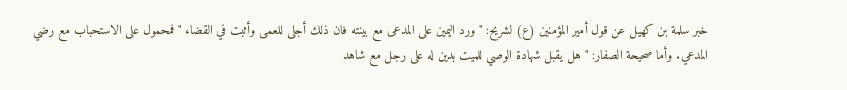خبر سلمة بن كهيل عن قول أمير المؤمنين (ع) لشريح: " ورد اليمين على المدعى مع بينته فان ذلك أجلى للعمى وأثبت في القضاء " فمحمول على الاستحباب مع رضي المدعي. وأما صحيحة الصفار: " هل يقبل شهادة الوصي للميت بدين له على رجل مع شاهد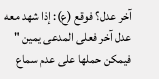آخر عدل؟ فوقع (ع): إذا شهد معه عدل آخر فعلى المدعى يمين " فيمكن حملها على عدم سماع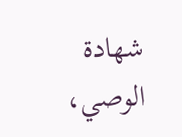شهادة الوصي،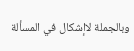وبالجملة لاإشكال في المسألة